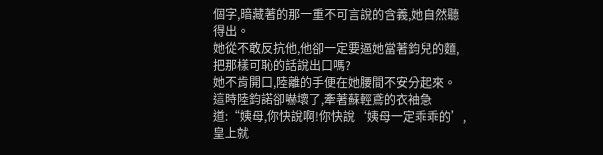個字,暗藏著的那一重不可言說的含義,她自然聽得出。
她從不敢反抗他,他卻一定要逼她當著鈞兒的麵,把那樣可恥的話說出口嗎?
她不肯開口,陸離的手便在她腰間不安分起來。
這時陸鈞諾卻嚇壞了,牽著蘇輕鳶的衣袖急道:“姨母,你快說啊!你快說‘姨母一定乖乖的’,皇上就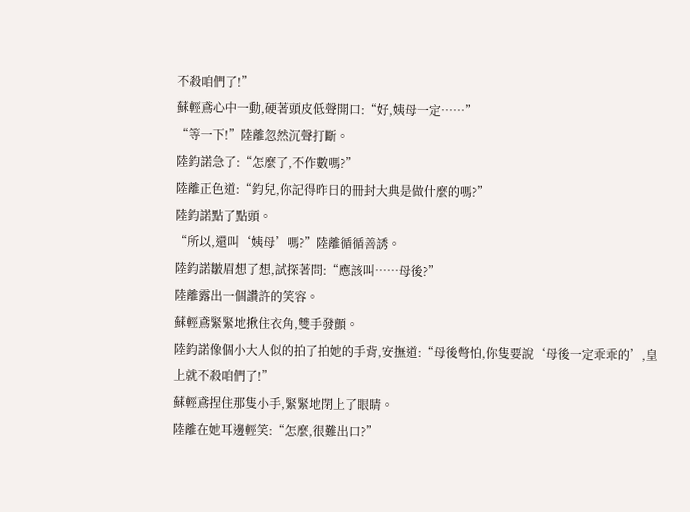不殺咱們了!”
蘇輕鳶心中一動,硬著頭皮低聲開口:“好,姨母一定……”
“等一下!”陸離忽然沉聲打斷。
陸鈞諾急了:“怎麼了,不作數嗎?”
陸離正色道:“鈞兒,你記得昨日的冊封大典是做什麼的嗎?”
陸鈞諾點了點頭。
“所以,還叫‘姨母’嗎?”陸離循循善誘。
陸鈞諾皺眉想了想,試探著問:“應該叫……母後?”
陸離露出一個讚許的笑容。
蘇輕鳶緊緊地揪住衣角,雙手發顫。
陸鈞諾像個小大人似的拍了拍她的手背,安撫道:“母後彆怕,你隻要說‘母後一定乖乖的’,皇上就不殺咱們了!”
蘇輕鳶捏住那隻小手,緊緊地閉上了眼睛。
陸離在她耳邊輕笑:“怎麼,很難出口?”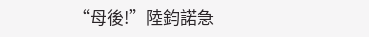“母後!”陸鈞諾急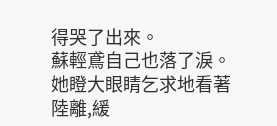得哭了出來。
蘇輕鳶自己也落了淚。她瞪大眼睛乞求地看著陸離,緩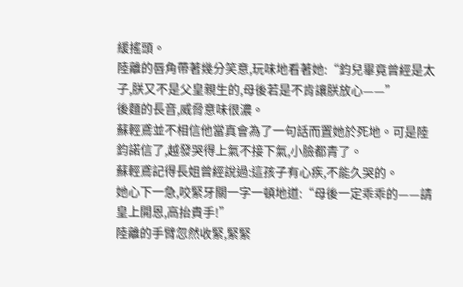緩搖頭。
陸離的唇角帶著幾分笑意,玩味地看著她:“鈞兒畢竟曾經是太子,朕又不是父皇親生的,母後若是不肯讓朕放心——”
後麵的長音,威脅意味很濃。
蘇輕鳶並不相信他當真會為了一句話而置她於死地。可是陸鈞諾信了,越發哭得上氣不接下氣,小臉都青了。
蘇輕鳶記得長姐曾經說過:這孩子有心疾,不能久哭的。
她心下一急,咬緊牙關一字一頓地道:“母後一定乖乖的——請皇上開恩,高抬貴手!”
陸離的手臂忽然收緊,緊緊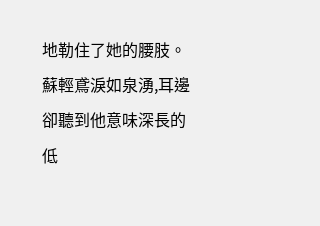地勒住了她的腰肢。
蘇輕鳶淚如泉湧,耳邊卻聽到他意味深長的低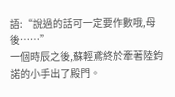語:“說過的話可一定要作數哦,母後……”
一個時辰之後,蘇輕鳶終於牽著陸鈞諾的小手出了殿門。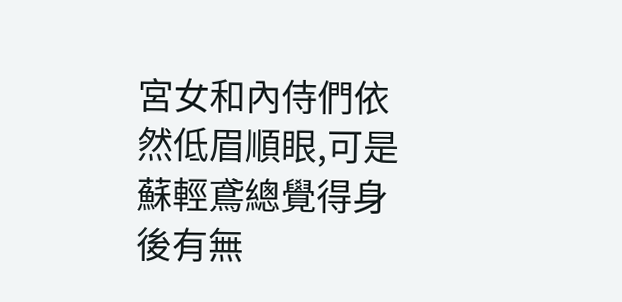宮女和內侍們依然低眉順眼,可是蘇輕鳶總覺得身後有無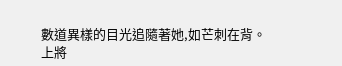數道異樣的目光追隨著她,如芒刺在背。
上將